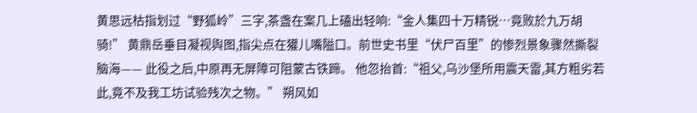黄思远枯指划过“野狐岭”三字,茶盏在案几上磕出轻响:“金人集四十万精锐…竟败於九万胡骑!” 黄鼎岳垂目凝视舆图,指尖点在獾儿嘴隘口。前世史书里“伏尸百里”的惨烈景象骤然撕裂脑海—— 此役之后,中原再无屏障可阻蒙古铁蹄。 他忽抬首:“祖父,乌沙堡所用震天雷,其方粗劣若此,竟不及我工坊试验残次之物。” 朔风如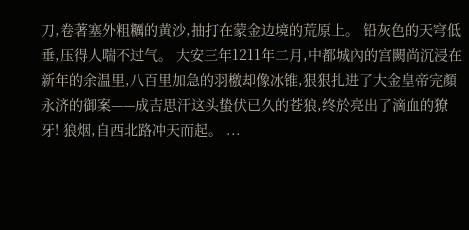刀,卷著塞外粗糲的黄沙,抽打在蒙金边境的荒原上。 铅灰色的天穹低垂,压得人喘不过气。 大安三年1211年二月,中都城內的宫闕尚沉浸在新年的余温里,八百里加急的羽檄却像冰锥,狠狠扎进了大金皇帝完顏永济的御案——成吉思汗这头蛰伏已久的苍狼,终於亮出了滴血的獠牙! 狼烟,自西北路冲天而起。 ...